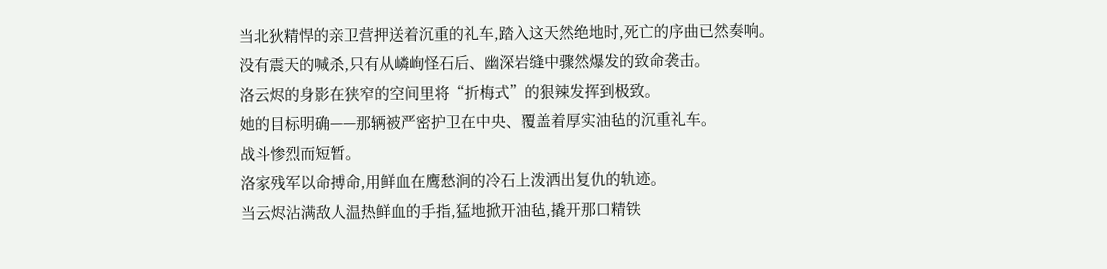当北狄精悍的亲卫营押送着沉重的礼车,踏入这天然绝地时,死亡的序曲已然奏响。
没有震天的喊杀,只有从嶙峋怪石后、幽深岩缝中骤然爆发的致命袭击。
洛云烬的身影在狭窄的空间里将“折梅式”的狠辣发挥到极致。
她的目标明确——那辆被严密护卫在中央、覆盖着厚实油毡的沉重礼车。
战斗惨烈而短暂。
洛家残军以命搏命,用鲜血在鹰愁涧的冷石上泼洒出复仇的轨迹。
当云烬沾满敌人温热鲜血的手指,猛地掀开油毡,撬开那口精铁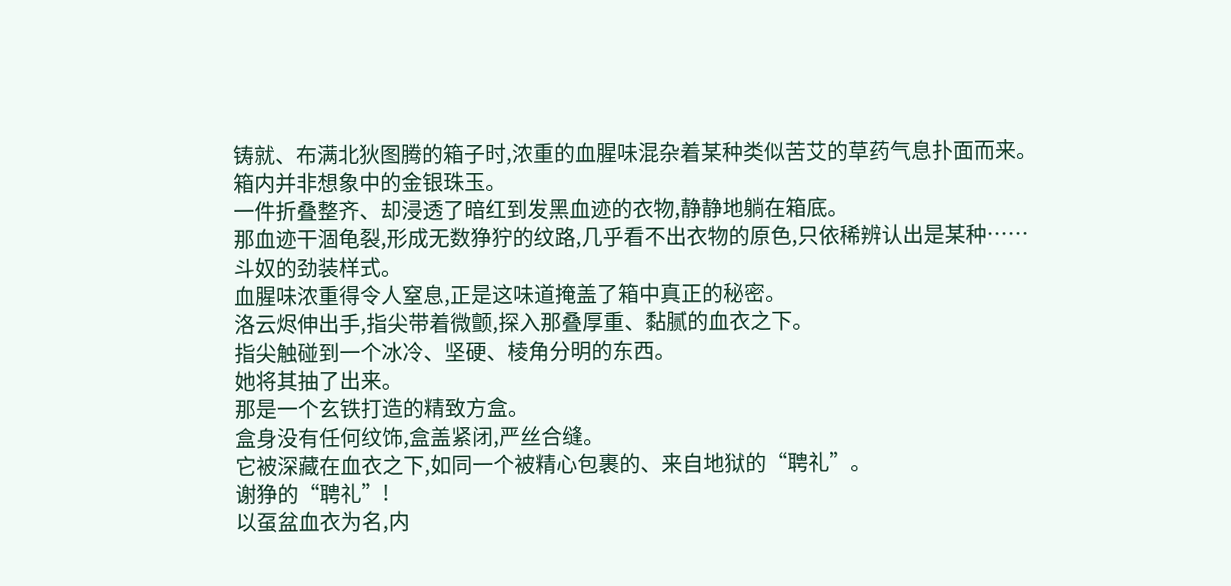铸就、布满北狄图腾的箱子时,浓重的血腥味混杂着某种类似苦艾的草药气息扑面而来。
箱内并非想象中的金银珠玉。
一件折叠整齐、却浸透了暗红到发黑血迹的衣物,静静地躺在箱底。
那血迹干涸龟裂,形成无数狰狞的纹路,几乎看不出衣物的原色,只依稀辨认出是某种……
斗奴的劲装样式。
血腥味浓重得令人窒息,正是这味道掩盖了箱中真正的秘密。
洛云烬伸出手,指尖带着微颤,探入那叠厚重、黏腻的血衣之下。
指尖触碰到一个冰冷、坚硬、棱角分明的东西。
她将其抽了出来。
那是一个玄铁打造的精致方盒。
盒身没有任何纹饰,盒盖紧闭,严丝合缝。
它被深藏在血衣之下,如同一个被精心包裹的、来自地狱的“聘礼”。
谢狰的“聘礼”!
以虿盆血衣为名,内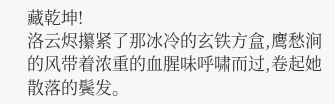藏乾坤!
洛云烬攥紧了那冰冷的玄铁方盒,鹰愁涧的风带着浓重的血腥味呼啸而过,卷起她散落的鬓发。